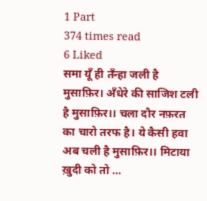1 Part
374 times read
6 Liked
समा यूँ ही तँन्हा जली है मुसाफ़िर। अँधेरे की साजिश टली है मुसाफ़िर।। चला दौर नफ़रत का चारो तरफ है। ये कैसी हवा अब चली है मुसाफ़िर।। मिटाया ख़ुदी को तो ...